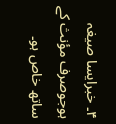۴۔ خبرایسا صیغہ ہوجوصرف مؤنث کے ساتھ خاص ہو۔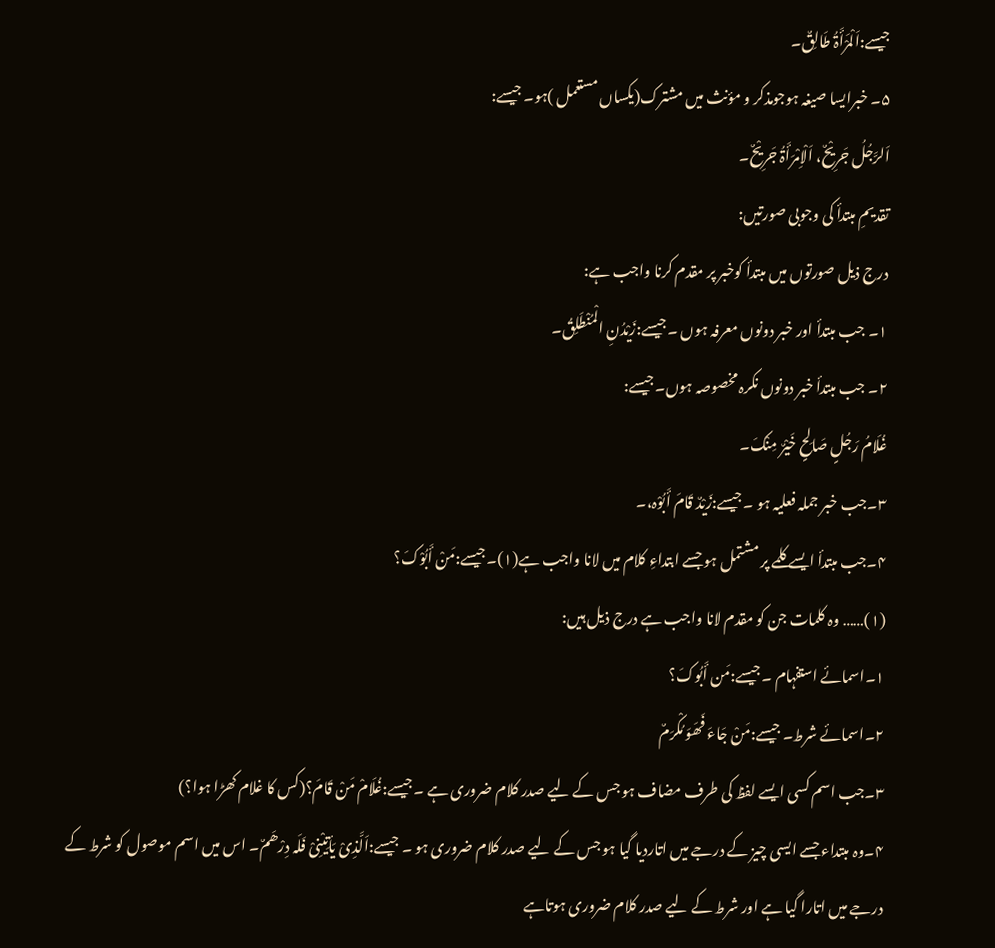جیسے:اَلْمَرْأَۃُ طَالِقٌ۔
۵۔ خبرایسا صیغہ ہوجومذکر و مؤنث میں مشترک(یکساں مستعمل )ہو۔ جیسے:
اَلرَّجُلُ جَرِیْحٌ، اَلْاِمْرَأَۃُ جَرِیْحٌ۔
تقدیمِ مبتدأ کی وجوبی صورتیں:
درج ذیل صورتوں میں مبتدأ کوخبر پر مقدم کرنا واجب ہے:
۱۔ جب مبتدأ اور خبر دونوں معرفہ ہوں ۔جیسے:زَیْدُنِ الْمُنْطَلِقُ۔
۲۔ جب مبتدأ خبر دونوں نکرہ مخصوصہ ہوں۔جیسے:
غُلَامُ رَجُلٍ صَالِحٍ خَیْرٌ مِنْکَ۔
۳۔جب خبر جملہ فعلیہ ہو ۔جیسے:زَیْدٌ قَامَ أَبُوْہ،۔
۴۔جب مبتدأ ایسے کلمے پر مشتمل ہو جسے ابتداءِ کلام میں لانا واجب ہے(۱)۔جیسے:مَنْ أَبُوْکَ؟
(۱)…… وہ کلمات جن کو مقدم لانا واجب ہے درج ذیل ہیں:
۱۔اسمائے استفہام ۔جیسے:مَن أَبُوکَ؟
۲۔اسمائے شرط۔ جیسے:مَنْ جَاءَ فَھَوَ مُکْرَمٌ
۳۔جب اسم کسی ایسے لفظ کی طرف مضاف ہو جس کے لیے صدر کلام ضروری ہے ۔جیسے:غُلَامْ مَنْ قَامَ؟(کس کا غلام کھڑا ہوا؟)
۴۔وہ مبتداء جسے ایسی چیز کے درجے میں اتاردیا گیا ہو جس کے لیے صدر کلام ضروری ہو ۔ جیسے:اَلَّذِیْ یَأتِیْنِیْ فَلَہ دِرْھَمٌ۔ اس میں اسم موصول کو شرط کے درجے میں اتارا گیا ہے اور شرط کے لیے صدر کلام ضروری ہوتاہے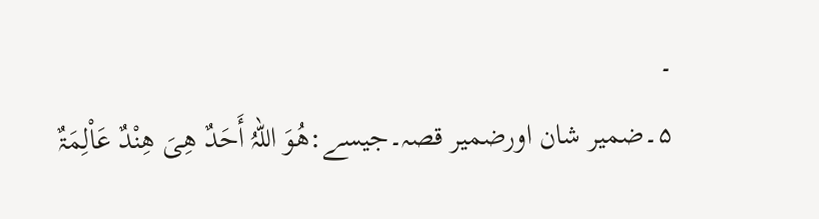۔
۵۔ضمیر شان اورضمیر قصہ۔جیسے:ھُوَ اللہُ أَحَدٌ ھِیَ ھِنْدٌ عَاْلِمَۃٌ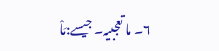۶۔ ما تعجبیہ۔ جیسے:مَاْ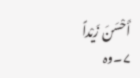أَحْسَنَ زَیْداً
۷۔وہ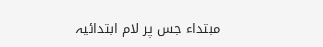مبتداء جس پر لام ابتدائیہ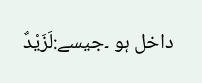داخل ہو ۔جیسے:لَزَیْدٌ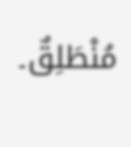مُنْطَلِقٌ۔